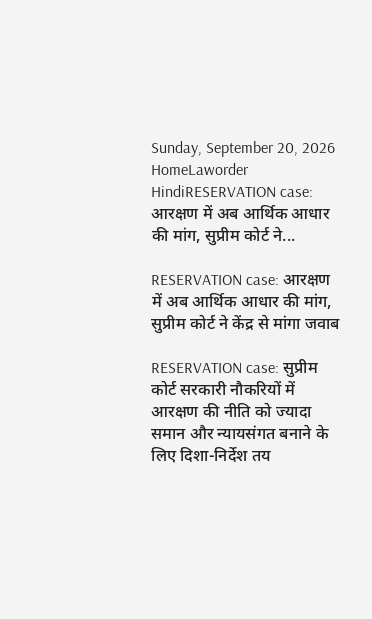Sunday, September 20, 2026
HomeLaworder HindiRESERVATION case: आरक्षण में अब आर्थिक आधार की मांग, सुप्रीम कोर्ट ने...

RESERVATION case: आरक्षण में अब आर्थिक आधार की मांग, सुप्रीम कोर्ट ने केंद्र से मांगा जवाब

RESERVATION case: सुप्रीम कोर्ट सरकारी नौकरियों में आरक्षण की नीति को ज्यादा समान और न्यायसंगत बनाने के लिए दिशा-निर्देश तय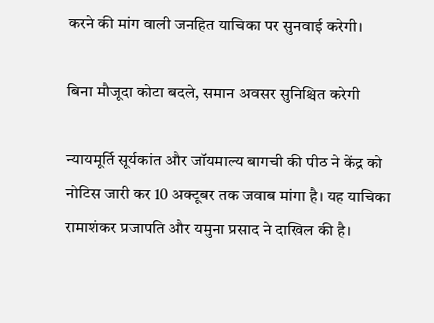करने की मांग वाली जनहित याचिका पर सुनवाई करेगी।

बिना मौजूदा कोटा बदले, समान अवसर सुनिश्चित करेगी

न्यायमूर्ति सूर्यकांत और जॉयमाल्य बागची की पीठ ने केंद्र को नोटिस जारी कर 10 अक्टूबर तक जवाब मांगा है। यह याचिका रामाशंकर प्रजापति और यमुना प्रसाद ने दाखिल की है।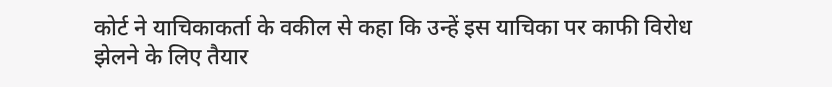कोर्ट ने याचिकाकर्ता के वकील से कहा कि उन्हें इस याचिका पर काफी विरोध झेलने के लिए तैयार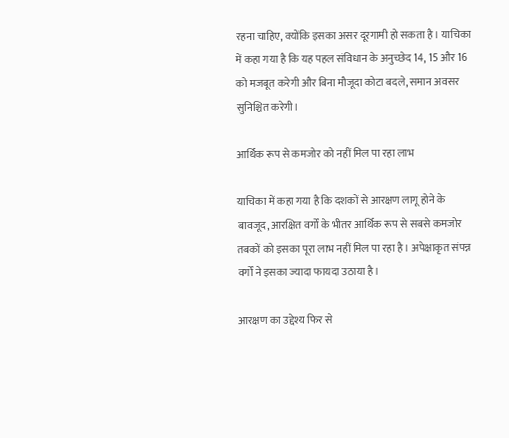रहना चाहिए, क्योंकि इसका असर दूरगामी हो सकता है। याचिका में कहा गया है कि यह पहल संविधान के अनुच्छेद 14, 15 और 16 को मजबूत करेगी और बिना मौजूदा कोटा बदले, समान अवसर सुनिश्चित करेगी।

आर्थिक रूप से कमजोर को नहीं मिल पा रहा लाभ

याचिका में कहा गया है कि दशकों से आरक्षण लागू होने के बावजूद, आरक्षित वर्गों के भीतर आर्थिक रूप से सबसे कमजोर तबकों को इसका पूरा लाभ नहीं मिल पा रहा है। अपेक्षाकृत संपन्न वर्गों ने इसका ज्यादा फायदा उठाया है।

आरक्षण का उद्देश्य फिर से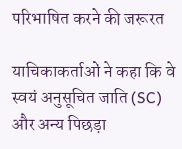परिभाषित करने की जरूरत

याचिकाकर्ताओं ने कहा कि वे स्वयं अनुसूचित जाति (SC) और अन्य पिछड़ा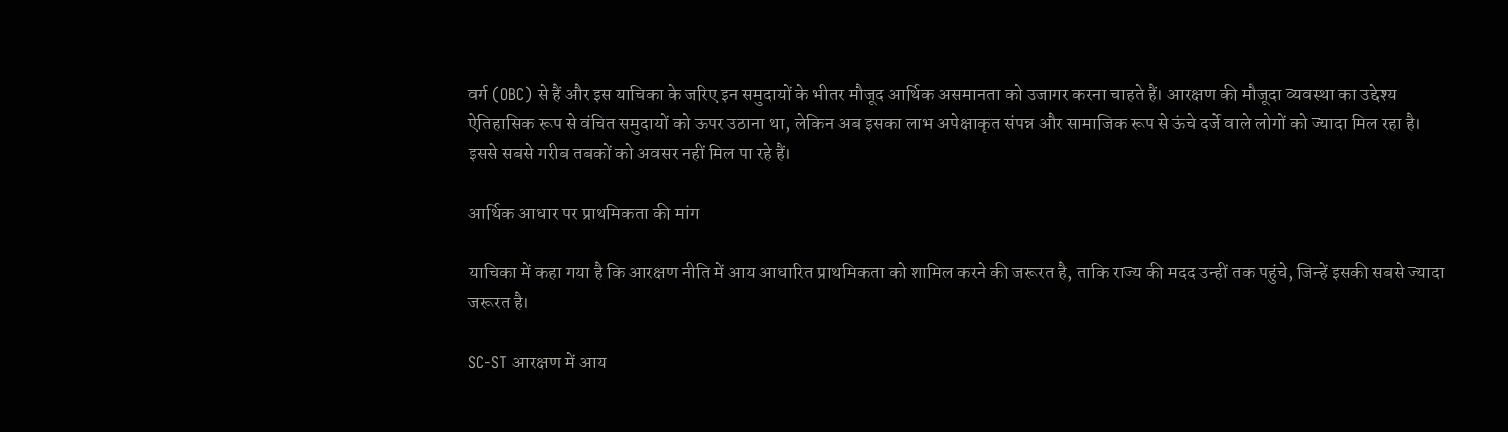वर्ग (OBC) से हैं और इस याचिका के जरिए इन समुदायों के भीतर मौजूद आर्थिक असमानता को उजागर करना चाहते हैं। आरक्षण की मौजूदा व्यवस्था का उद्देश्य ऐतिहासिक रूप से वंचित समुदायों को ऊपर उठाना था, लेकिन अब इसका लाभ अपेक्षाकृत संपन्न और सामाजिक रूप से ऊंचे दर्जे वाले लोगों को ज्यादा मिल रहा है। इससे सबसे गरीब तबकों को अवसर नहीं मिल पा रहे हैं।

आर्थिक आधार पर प्राथमिकता की मांग

याचिका में कहा गया है कि आरक्षण नीति में आय आधारित प्राथमिकता को शामिल करने की जरूरत है, ताकि राज्य की मदद उन्हीं तक पहुंचे, जिन्हें इसकी सबसे ज्यादा जरूरत है।

SC-ST आरक्षण में आय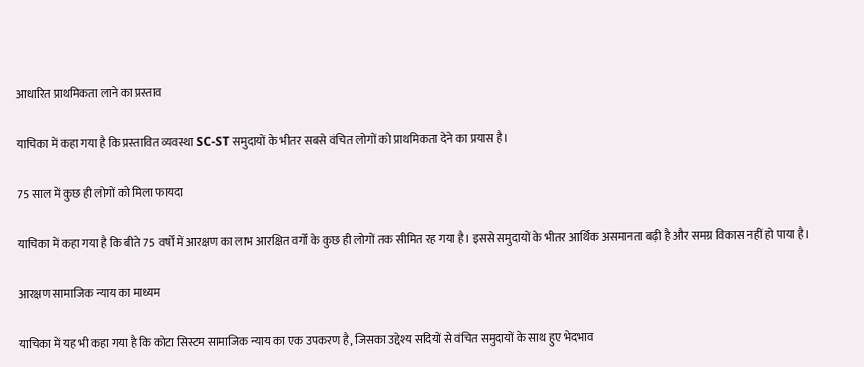आधारित प्राथमिकता लाने का प्रस्ताव

याचिका में कहा गया है कि प्रस्तावित व्यवस्था SC-ST समुदायों के भीतर सबसे वंचित लोगों को प्राथमिकता देने का प्रयास है।

75 साल में कुछ ही लोगों को मिला फायदा

याचिका में कहा गया है कि बीते 75 वर्षों में आरक्षण का लाभ आरक्षित वर्गों के कुछ ही लोगों तक सीमित रह गया है। इससे समुदायों के भीतर आर्थिक असमानता बढ़ी है और समग्र विकास नहीं हो पाया है।

आरक्षण सामाजिक न्याय का माध्यम

याचिका में यह भी कहा गया है कि कोटा सिस्टम सामाजिक न्याय का एक उपकरण है, जिसका उद्देश्य सदियों से वंचित समुदायों के साथ हुए भेदभाव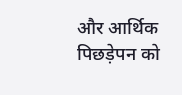और आर्थिक पिछड़ेपन को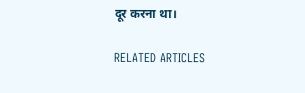दूर करना था।

RELATED ARTICLES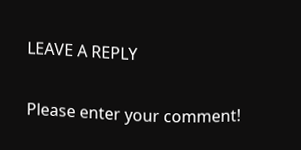LEAVE A REPLY

Please enter your comment!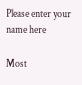Please enter your name here

Most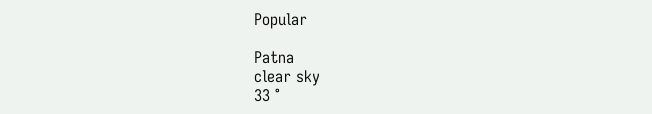Popular

Patna
clear sky
33 °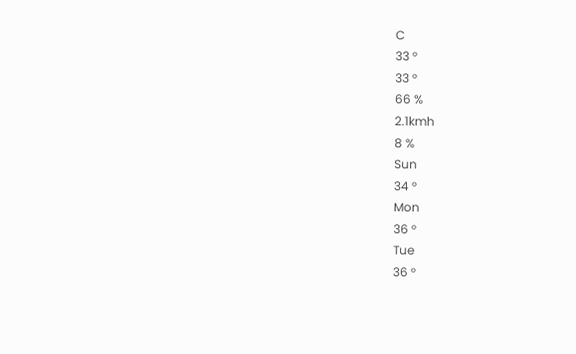C
33 °
33 °
66 %
2.1kmh
8 %
Sun
34 °
Mon
36 °
Tue
36 °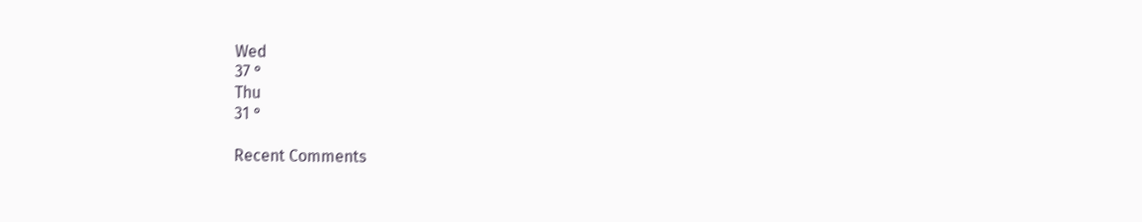Wed
37 °
Thu
31 °

Recent Comments